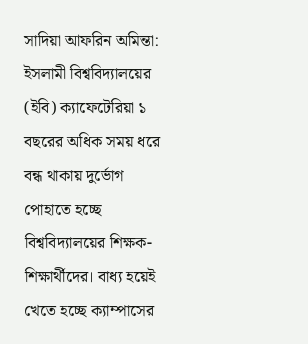সাদিয়া আফরিন অমিন্তা: ইসলামী বিশ্ববিদ্যালয়ের (ইবি) ক্যাফেটেরিয়া ১ বছরের অধিক সময় ধরে বন্ধ থাকায় দুর্ভোগ পোহাতে হচ্ছে বিশ্ববিদ্যালয়ের শিক্ষক-শিক্ষার্থীদের। বাধ্য হয়েই খেতে হচ্ছে ক্যাম্পাসের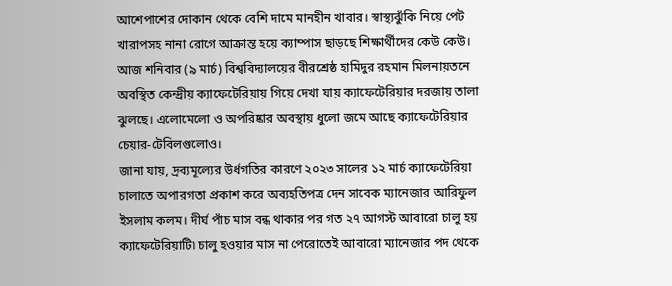আশেপাশের দোকান থেকে বেশি দামে মানহীন খাবার। স্বাস্থ্যঝুঁকি নিয়ে পেট খারাপসহ নানা রোগে আক্রান্ত হয়ে ক্যাম্পাস ছাড়ছে শিক্ষার্থীদের কেউ কেউ।
আজ শনিবার (৯ মার্চ) বিশ্ববিদ্যালয়ের বীরশ্রেষ্ঠ হামিদুর রহমান মিলনায়তনে অবস্থিত কেন্দ্রীয় ক্যাফেটেরিয়ায় গিয়ে দেখা যায় ক্যাফেটেরিয়ার দরজায় তালা ঝুলছে। এলোমেলো ও অপরিষ্কার অবস্থায় ধুলো জমে আছে ক্যাফেটেরিয়ার চেয়ার-টেবিলগুলোও।
জানা যায়, দ্রব্যমূল্যের উর্ধগতির কারণে ২০২৩ সালের ১২ মার্চ ক্যাফেটেরিয়া চালাতে অপারগতা প্রকাশ করে অব্যহতিপত্র দেন সাবেক ম্যানেজার আরিফুল ইসলাম কলম। দীর্ঘ পাঁচ মাস বন্ধ থাকার পর গত ২৭ আগস্ট আবারো চালু হয় ক্যাফেটেরিয়াটি৷ চালু হওয়ার মাস না পেরোতেই আবারো ম্যানেজার পদ থেকে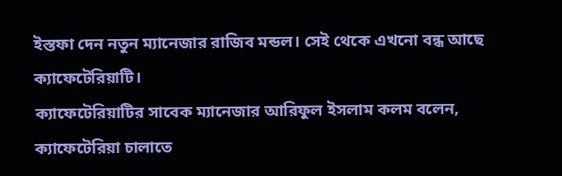ইস্তফা দেন নতুন ম্যানেজার রাজিব মন্ডল। সেই থেকে এখনো বন্ধ আছে ক্যাফেটেরিয়াটি।
ক্যাফেটেরিয়াটির সাবেক ম্যানেজার আরিফুল ইসলাম কলম বলেন, ক্যাফেটেরিয়া চালাতে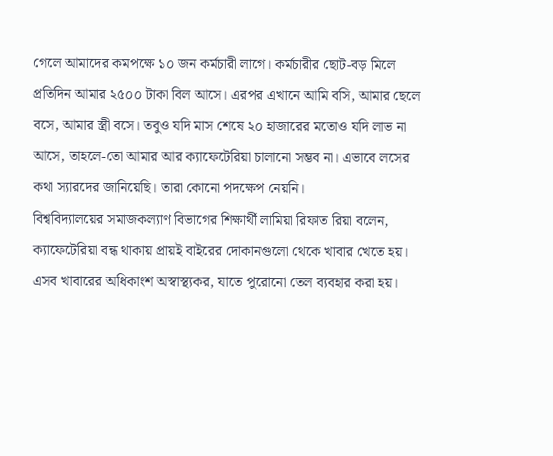গেলে আমাদের কমপক্ষে ১০ জন কর্মচারী লাগে। কর্মচারীর ছোট-বড় মিলে প্রতিদিন আমার ২৫০০ টাকা বিল আসে। এরপর এখানে আমি বসি, আমার ছেলে বসে, আমার স্ত্রী বসে। তবুও যদি মাস শেষে ২০ হাজারের মতোও যদি লাভ না আসে, তাহলে-তো আমার আর ক্যাফেটেরিয়া চালানো সম্ভব না। এভাবে লসের কথা স্যারদের জানিয়েছি। তারা কোনো পদক্ষেপ নেয়নি।
বিশ্ববিদ্যালয়ের সমাজকল্যাণ বিভাগের শিক্ষার্থী লামিয়া রিফাত রিয়া বলেন, ক্যাফেটেরিয়া বন্ধ থাকায় প্রায়ই বাইরের দোকানগুলো থেকে খাবার খেতে হয়। এসব খাবারের অধিকাংশ অস্বাস্থ্যকর, যাতে পুরোনো তেল ব্যবহার করা হয়।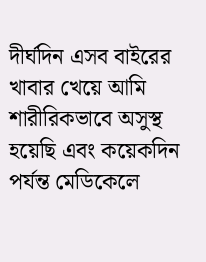দীর্ঘদিন এসব বাইরের খাবার খেয়ে আমি শারীরিকভাবে অসুস্থ হয়েছি এবং কয়েকদিন পর্যন্ত মেডিকেলে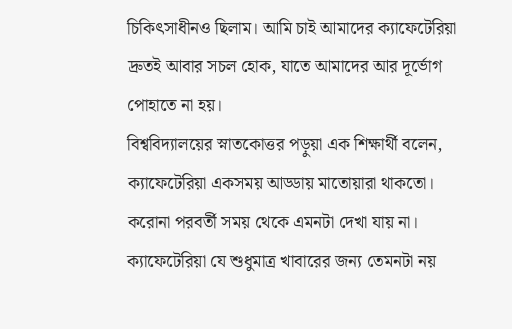চিকিৎসাধীনও ছিলাম। আমি চাই আমাদের ক্যাফেটেরিয়া দ্রুতই আবার সচল হোক, যাতে আমাদের আর দূর্ভোগ পোহাতে না হয়।
বিশ্ববিদ্যালয়ের স্নাতকোত্তর পড়ুয়া এক শিক্ষার্থী বলেন, ক্যাফেটেরিয়া একসময় আড্ডায় মাতোয়ারা থাকতো। করোনা পরবর্তী সময় থেকে এমনটা দেখা যায় না। ক্যাফেটেরিয়া যে শুধুমাত্র খাবারের জন্য তেমনটা নয়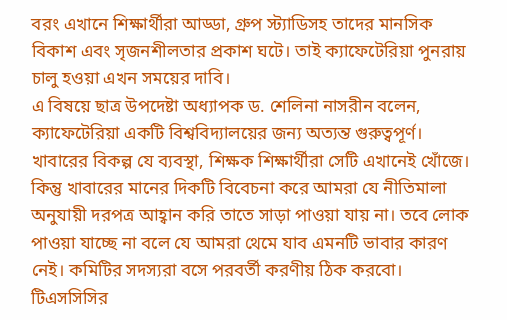বরং এখানে শিক্ষার্থীরা আড্ডা, গ্রুপ স্ট্যাডিসহ তাদের মানসিক বিকাশ এবং সৃজনশীলতার প্রকাশ ঘটে। তাই ক্যাফেটেরিয়া পুনরায় চালু হওয়া এখন সময়ের দাবি।
এ বিষয়ে ছাত্র উপদেষ্টা অধ্যাপক ড. শেলিনা নাসরীন বলেন, ক্যাফেটেরিয়া একটি বিশ্ববিদ্যালয়ের জন্য অত্যন্ত গুরুত্বপূর্ণ। খাবারের বিকল্প যে ব্যবস্থা, শিক্ষক শিক্ষার্থীরা সেটি এখানেই খোঁজে। কিন্তু খাবারের মানের দিকটি বিবেচনা করে আমরা যে নীতিমালা অনুযায়ী দরপত্র আহ্বান করি তাতে সাড়া পাওয়া যায় না। তবে লোক পাওয়া যাচ্ছে না বলে যে আমরা থেমে যাব এমনটি ভাবার কারণ নেই। কমিটির সদস্যরা বসে পরবর্তী করণীয় ঠিক করবো।
টিএসসিসির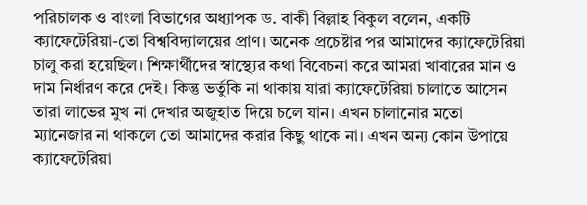পরিচালক ও বাংলা বিভাগের অধ্যাপক ড. বাকী বিল্লাহ বিকুল বলেন, একটি ক্যাফেটেরিয়া-তো বিশ্ববিদ্যালয়ের প্রাণ। অনেক প্রচেষ্টার পর আমাদের ক্যাফেটেরিয়া চালু করা হয়েছিল। শিক্ষার্থীদের স্বাস্থ্যের কথা বিবেচনা করে আমরা খাবারের মান ও দাম নির্ধারণ করে দেই। কিন্তু ভর্তুকি না থাকায় যারা ক্যাফেটেরিয়া চালাতে আসেন তারা লাভের মুখ না দেখার অজুহাত দিয়ে চলে যান। এখন চালানোর মতো ম্যানেজার না থাকলে তো আমাদের করার কিছু থাকে না। এখন অন্য কোন উপায়ে ক্যাফেটেরিয়া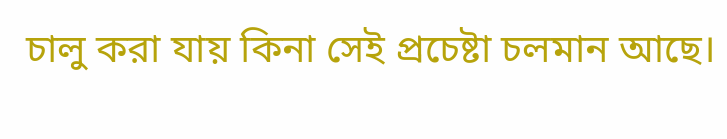চালু করা যায় কিনা সেই প্রচেষ্টা চলমান আছে।